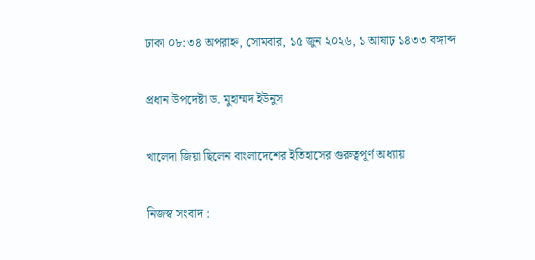ঢাকা ০৮:৩৪ অপরাহ্ন, সোমবার, ১৫ জুন ২০২৬, ১ আষাঢ় ১৪৩৩ বঙ্গাব্দ

প্রধান উপদেষ্টা ড. মুহাম্মদ ইউনুস

খালেদা জিয়া ছিলেন বাংলাদেশের ইতিহাসের গুরুত্বপূর্ণ অধ্যায়

নিজস্ব সংবাদ :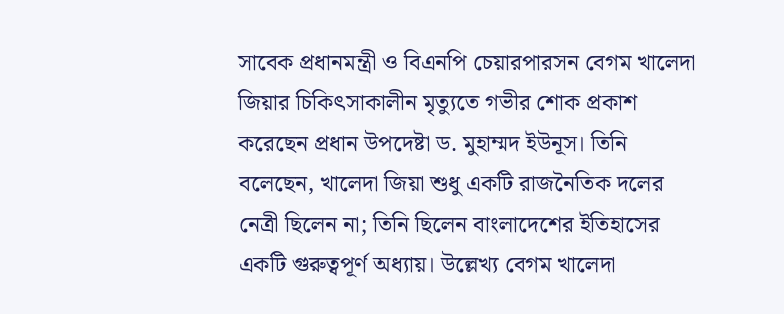সাবেক প্রধানমন্ত্রী ও বিএনপি চেয়ারপারসন বেগম খালেদা জিয়ার চিকিৎসাকালীন মৃত্যুতে গভীর শোক প্রকাশ করেছেন প্রধান উপদেষ্টা ড. মুহাম্মদ ইউনূস। তিনি বলেছেন, খালেদা জিয়া শুধু একটি রাজনৈতিক দলের নেত্রী ছিলেন না; তিনি ছিলেন বাংলাদেশের ইতিহাসের একটি গুরুত্বপূর্ণ অধ্যায়। উল্লেখ্য বেগম খালেদা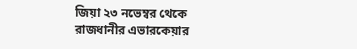জিয়া ২৩ নভেম্বর থেকে রাজধানীর এভারকেয়ার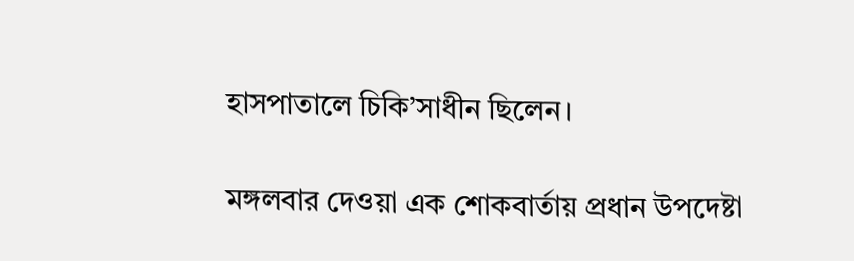হাসপাতালে চিকি’সাধীন ছিলেন।

মঙ্গলবার দেওয়া এক শোকবার্তায় প্রধান উপদেষ্টা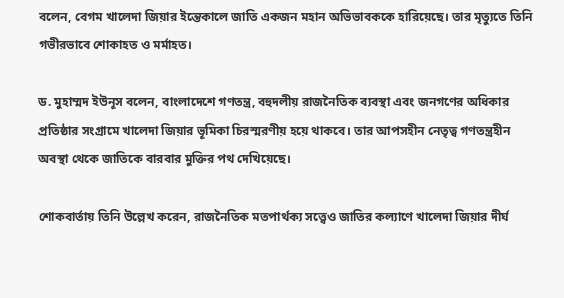বলেন, বেগম খালেদা জিয়ার ইন্তেকালে জাতি একজন মহান অভিভাবককে হারিয়েছে। তার মৃত্যুতে তিনি গভীরভাবে শোকাহত ও মর্মাহত।

ড. মুহাম্মদ ইউনূস বলেন, বাংলাদেশে গণতন্ত্র, বহুদলীয় রাজনৈতিক ব্যবস্থা এবং জনগণের অধিকার প্রতিষ্ঠার সংগ্রামে খালেদা জিয়ার ভূমিকা চিরস্মরণীয় হয়ে থাকবে। তার আপসহীন নেতৃত্ব গণতন্ত্রহীন অবস্থা থেকে জাতিকে বারবার মুক্তির পথ দেখিয়েছে।

শোকবার্তায় তিনি উল্লেখ করেন, রাজনৈতিক মতপার্থক্য সত্ত্বেও জাতির কল্যাণে খালেদা জিয়ার দীর্ঘ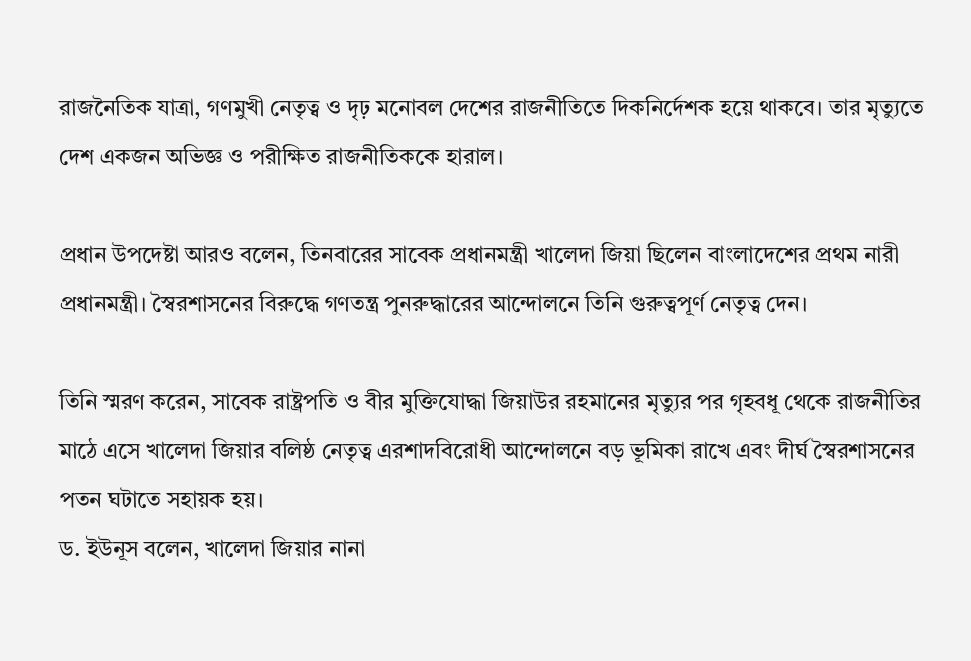রাজনৈতিক যাত্রা, গণমুখী নেতৃত্ব ও দৃঢ় মনোবল দেশের রাজনীতিতে দিকনির্দেশক হয়ে থাকবে। তার মৃত্যুতে দেশ একজন অভিজ্ঞ ও পরীক্ষিত রাজনীতিককে হারাল।

প্রধান উপদেষ্টা আরও বলেন, তিনবারের সাবেক প্রধানমন্ত্রী খালেদা জিয়া ছিলেন বাংলাদেশের প্রথম নারী প্রধানমন্ত্রী। স্বৈরশাসনের বিরুদ্ধে গণতন্ত্র পুনরুদ্ধারের আন্দোলনে তিনি গুরুত্বপূর্ণ নেতৃত্ব দেন।

তিনি স্মরণ করেন, সাবেক রাষ্ট্রপতি ও বীর মুক্তিযোদ্ধা জিয়াউর রহমানের মৃত্যুর পর গৃহবধূ থেকে রাজনীতির মাঠে এসে খালেদা জিয়ার বলিষ্ঠ নেতৃত্ব এরশাদবিরোধী আন্দোলনে বড় ভূমিকা রাখে এবং দীর্ঘ স্বৈরশাসনের পতন ঘটাতে সহায়ক হয়।
ড. ইউনূস বলেন, খালেদা জিয়ার নানা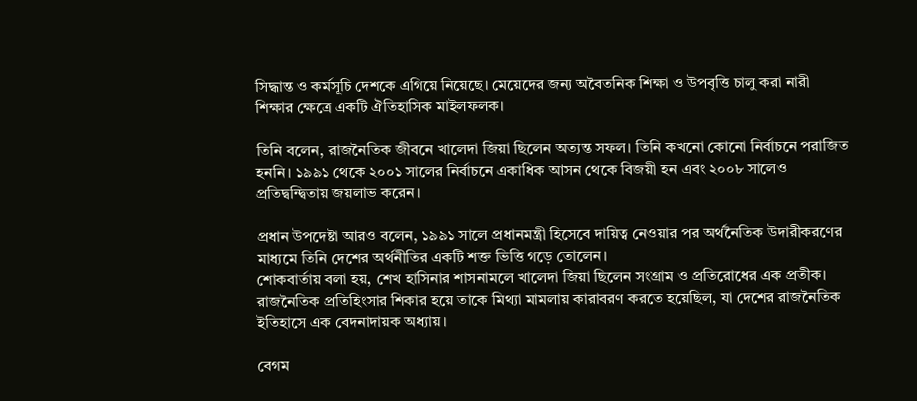সিদ্ধান্ত ও কর্মসূচি দেশকে এগিয়ে নিয়েছে। মেয়েদের জন্য অবৈতনিক শিক্ষা ও উপবৃত্তি চালু করা নারী শিক্ষার ক্ষেত্রে একটি ঐতিহাসিক মাইলফলক।

তিনি বলেন, রাজনৈতিক জীবনে খালেদা জিয়া ছিলেন অত্যন্ত সফল। তিনি কখনো কোনো নির্বাচনে পরাজিত হননি। ১৯৯১ থেকে ২০০১ সালের নির্বাচনে একাধিক আসন থেকে বিজয়ী হন এবং ২০০৮ সালেও প্রতিদ্বন্দ্বিতায় জয়লাভ করেন।

প্রধান উপদেষ্টা আরও বলেন, ১৯৯১ সালে প্রধানমন্ত্রী হিসেবে দায়িত্ব নেওয়ার পর অর্থনৈতিক উদারীকরণের মাধ্যমে তিনি দেশের অর্থনীতির একটি শক্ত ভিত্তি গড়ে তোলেন।
শোকবার্তায় বলা হয়, শেখ হাসিনার শাসনামলে খালেদা জিয়া ছিলেন সংগ্রাম ও প্রতিরোধের এক প্রতীক। রাজনৈতিক প্রতিহিংসার শিকার হয়ে তাকে মিথ্যা মামলায় কারাবরণ করতে হয়েছিল, যা দেশের রাজনৈতিক ইতিহাসে এক বেদনাদায়ক অধ্যায়।

বেগম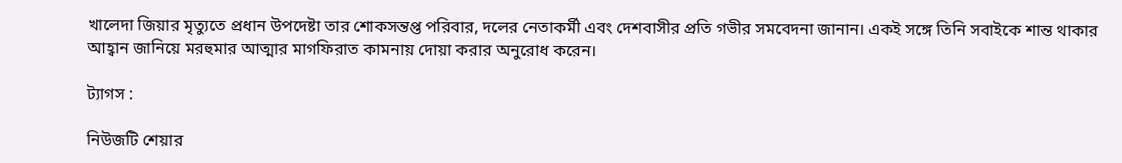খালেদা জিয়ার মৃত্যুতে প্রধান উপদেষ্টা তার শোকসন্তপ্ত পরিবার, দলের নেতাকর্মী এবং দেশবাসীর প্রতি গভীর সমবেদনা জানান। একই সঙ্গে তিনি সবাইকে শান্ত থাকার আহ্বান জানিয়ে মরহুমার আত্মার মাগফিরাত কামনায় দোয়া করার অনুরোধ করেন।

ট্যাগস :

নিউজটি শেয়ার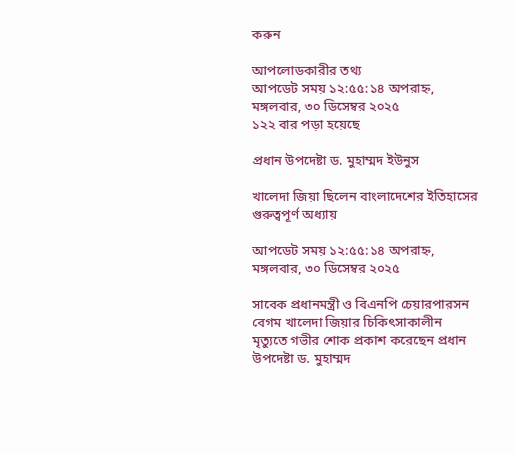করুন

আপলোডকারীর তথ্য
আপডেট সময় ১২:৫৫:১৪ অপরাহ্ন, মঙ্গলবার, ৩০ ডিসেম্বর ২০২৫
১২২ বার পড়া হয়েছে

প্রধান উপদেষ্টা ড. মুহাম্মদ ইউনুস

খালেদা জিয়া ছিলেন বাংলাদেশের ইতিহাসের গুরুত্বপূর্ণ অধ্যায়

আপডেট সময় ১২:৫৫:১৪ অপরাহ্ন, মঙ্গলবার, ৩০ ডিসেম্বর ২০২৫

সাবেক প্রধানমন্ত্রী ও বিএনপি চেয়ারপারসন বেগম খালেদা জিয়ার চিকিৎসাকালীন মৃত্যুতে গভীর শোক প্রকাশ করেছেন প্রধান উপদেষ্টা ড. মুহাম্মদ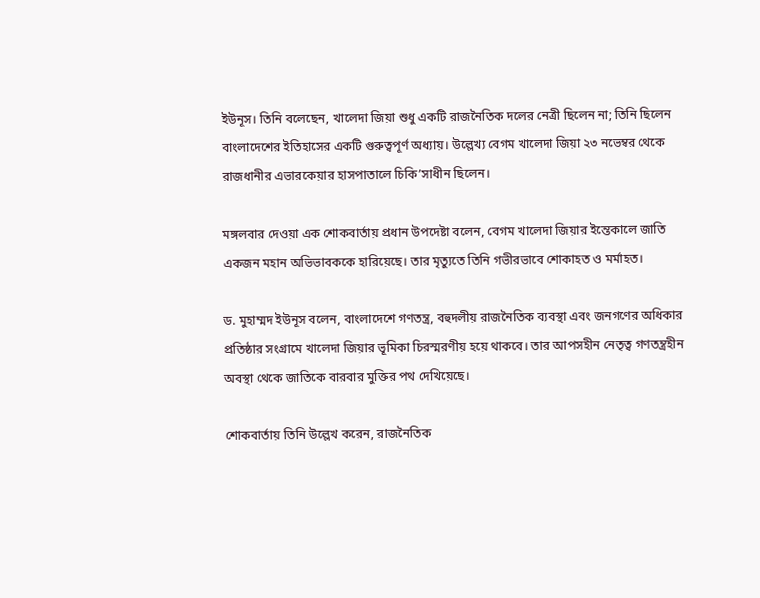ইউনূস। তিনি বলেছেন, খালেদা জিয়া শুধু একটি রাজনৈতিক দলের নেত্রী ছিলেন না; তিনি ছিলেন বাংলাদেশের ইতিহাসের একটি গুরুত্বপূর্ণ অধ্যায়। উল্লেখ্য বেগম খালেদা জিয়া ২৩ নভেম্বর থেকে রাজধানীর এভারকেয়ার হাসপাতালে চিকি’সাধীন ছিলেন।

মঙ্গলবার দেওয়া এক শোকবার্তায় প্রধান উপদেষ্টা বলেন, বেগম খালেদা জিয়ার ইন্তেকালে জাতি একজন মহান অভিভাবককে হারিয়েছে। তার মৃত্যুতে তিনি গভীরভাবে শোকাহত ও মর্মাহত।

ড. মুহাম্মদ ইউনূস বলেন, বাংলাদেশে গণতন্ত্র, বহুদলীয় রাজনৈতিক ব্যবস্থা এবং জনগণের অধিকার প্রতিষ্ঠার সংগ্রামে খালেদা জিয়ার ভূমিকা চিরস্মরণীয় হয়ে থাকবে। তার আপসহীন নেতৃত্ব গণতন্ত্রহীন অবস্থা থেকে জাতিকে বারবার মুক্তির পথ দেখিয়েছে।

শোকবার্তায় তিনি উল্লেখ করেন, রাজনৈতিক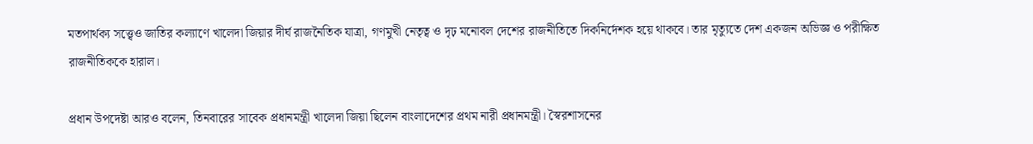মতপার্থক্য সত্ত্বেও জাতির কল্যাণে খালেদা জিয়ার দীর্ঘ রাজনৈতিক যাত্রা, গণমুখী নেতৃত্ব ও দৃঢ় মনোবল দেশের রাজনীতিতে দিকনির্দেশক হয়ে থাকবে। তার মৃত্যুতে দেশ একজন অভিজ্ঞ ও পরীক্ষিত রাজনীতিককে হারাল।

প্রধান উপদেষ্টা আরও বলেন, তিনবারের সাবেক প্রধানমন্ত্রী খালেদা জিয়া ছিলেন বাংলাদেশের প্রথম নারী প্রধানমন্ত্রী। স্বৈরশাসনের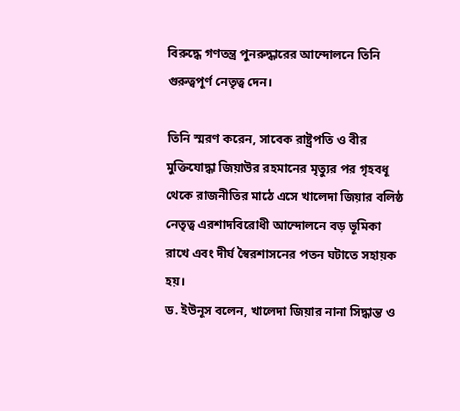বিরুদ্ধে গণতন্ত্র পুনরুদ্ধারের আন্দোলনে তিনি গুরুত্বপূর্ণ নেতৃত্ব দেন।

তিনি স্মরণ করেন, সাবেক রাষ্ট্রপতি ও বীর মুক্তিযোদ্ধা জিয়াউর রহমানের মৃত্যুর পর গৃহবধূ থেকে রাজনীতির মাঠে এসে খালেদা জিয়ার বলিষ্ঠ নেতৃত্ব এরশাদবিরোধী আন্দোলনে বড় ভূমিকা রাখে এবং দীর্ঘ স্বৈরশাসনের পতন ঘটাতে সহায়ক হয়।
ড. ইউনূস বলেন, খালেদা জিয়ার নানা সিদ্ধান্ত ও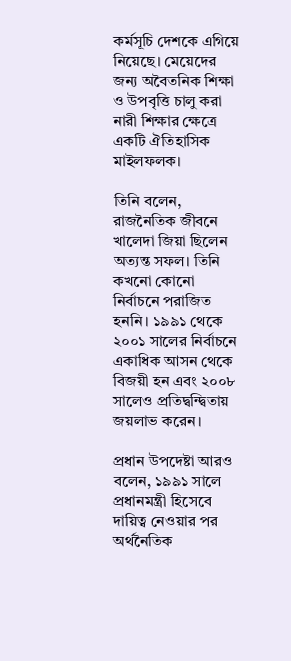কর্মসূচি দেশকে এগিয়ে নিয়েছে। মেয়েদের জন্য অবৈতনিক শিক্ষা ও উপবৃত্তি চালু করা নারী শিক্ষার ক্ষেত্রে একটি ঐতিহাসিক মাইলফলক।

তিনি বলেন, রাজনৈতিক জীবনে খালেদা জিয়া ছিলেন অত্যন্ত সফল। তিনি কখনো কোনো নির্বাচনে পরাজিত হননি। ১৯৯১ থেকে ২০০১ সালের নির্বাচনে একাধিক আসন থেকে বিজয়ী হন এবং ২০০৮ সালেও প্রতিদ্বন্দ্বিতায় জয়লাভ করেন।

প্রধান উপদেষ্টা আরও বলেন, ১৯৯১ সালে প্রধানমন্ত্রী হিসেবে দায়িত্ব নেওয়ার পর অর্থনৈতিক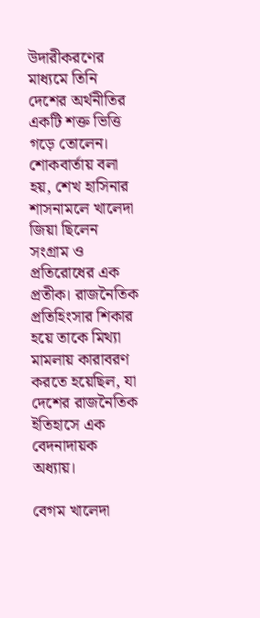উদারীকরণের মাধ্যমে তিনি দেশের অর্থনীতির একটি শক্ত ভিত্তি গড়ে তোলেন।
শোকবার্তায় বলা হয়, শেখ হাসিনার শাসনামলে খালেদা জিয়া ছিলেন সংগ্রাম ও প্রতিরোধের এক প্রতীক। রাজনৈতিক প্রতিহিংসার শিকার হয়ে তাকে মিথ্যা মামলায় কারাবরণ করতে হয়েছিল, যা দেশের রাজনৈতিক ইতিহাসে এক বেদনাদায়ক অধ্যায়।

বেগম খালেদা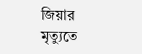জিয়ার মৃত্যুতে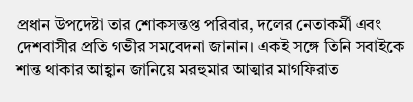প্রধান উপদেষ্টা তার শোকসন্তপ্ত পরিবার, দলের নেতাকর্মী এবং দেশবাসীর প্রতি গভীর সমবেদনা জানান। একই সঙ্গে তিনি সবাইকে শান্ত থাকার আহ্বান জানিয়ে মরহুমার আত্মার মাগফিরাত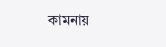কামনায়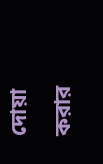দোয়া করার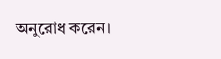অনুরোধ করেন।